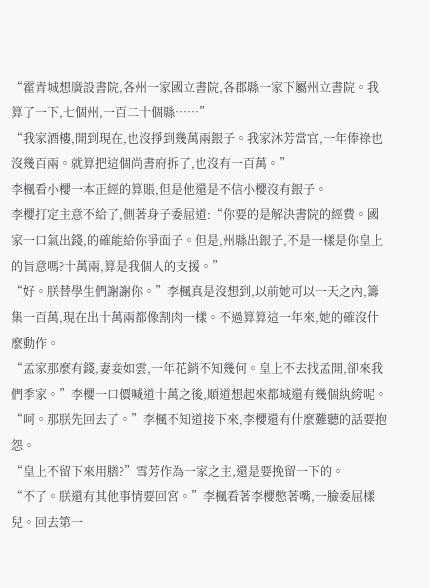“霍青城想廣設書院,各州一家國立書院,各郡縣一家下屬州立書院。我算了一下,七個州,一百二十個縣……”
“我家酒樓,開到現在,也沒掙到幾萬兩銀子。我家沐芳當官,一年俸祿也沒幾百兩。就算把這個尚書府拆了,也沒有一百萬。”
李楓看小櫻一本正經的算賬,但是他還是不信小櫻沒有銀子。
李櫻打定主意不給了,側著身子委屈道:“你要的是解決書院的經費。國家一口氣出錢,的確能給你爭面子。但是,州縣出銀子,不是一樣是你皇上的旨意嗎?十萬兩,算是我個人的支援。”
“好。朕替學生們謝謝你。”李楓真是沒想到,以前她可以一天之內,籌集一百萬,現在出十萬兩都像割肉一樣。不過算算這一年來,她的確沒什麼動作。
“孟家那麼有錢,妻妾如雲,一年花銷不知幾何。皇上不去找孟開,卻來我們季家。”李櫻一口價喊道十萬之後,順道想起來都城還有幾個紈絝呢。
“呵。那朕先回去了。”李楓不知道接下來,李櫻還有什麼難聽的話要抱怨。
“皇上不留下來用膳?”雪芳作為一家之主,還是要挽留一下的。
“不了。朕還有其他事情要回宮。”李楓看著李櫻憋著嘴,一臉委屈樣兒。回去第一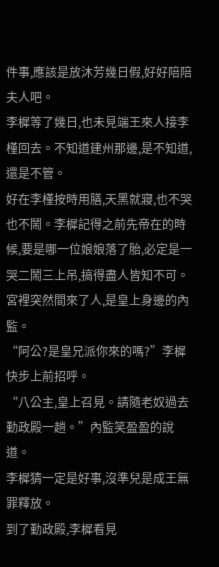件事,應該是放沐芳幾日假,好好陪陪夫人吧。
李樨等了幾日,也未見端王來人接李槿回去。不知道建州那邊,是不知道,還是不管。
好在李槿按時用膳,天黑就寢,也不哭也不鬧。李樨記得之前先帝在的時候,要是哪一位娘娘落了胎,必定是一哭二鬧三上吊,搞得盡人皆知不可。
宮裡突然間來了人,是皇上身邊的內監。
“阿公?是皇兄派你來的嗎?”李樨快步上前招呼。
“八公主,皇上召見。請隨老奴過去勤政殿一趟。”內監笑盈盈的說道。
李樨猜一定是好事,沒準兒是成王無罪釋放。
到了勤政殿,李樨看見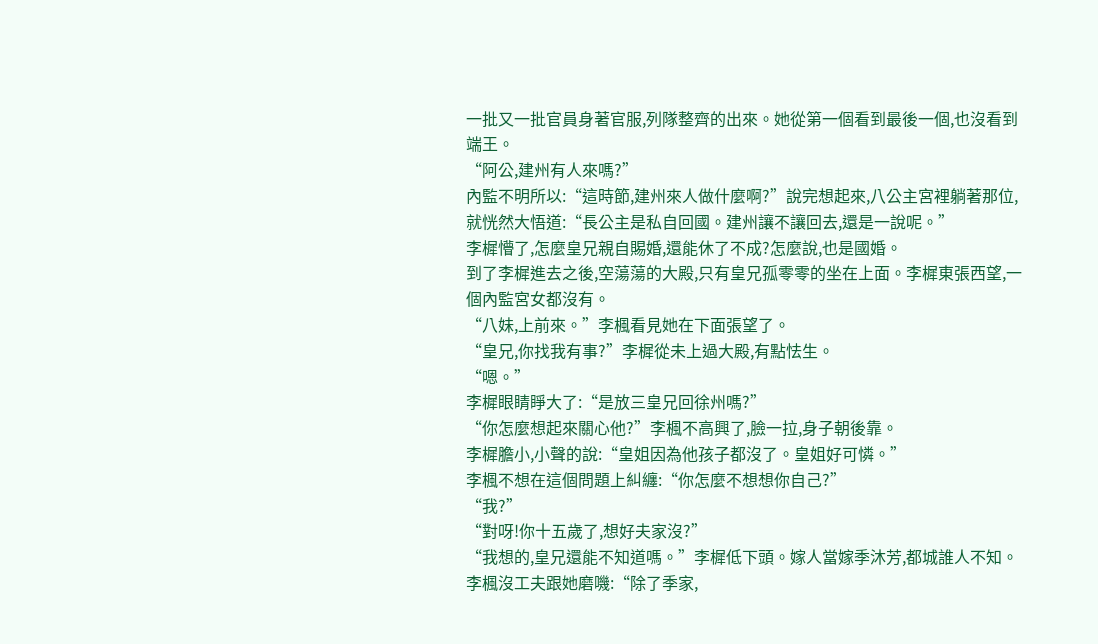一批又一批官員身著官服,列隊整齊的出來。她從第一個看到最後一個,也沒看到端王。
“阿公,建州有人來嗎?”
內監不明所以:“這時節,建州來人做什麼啊?”說完想起來,八公主宮裡躺著那位,就恍然大悟道:“長公主是私自回國。建州讓不讓回去,還是一說呢。”
李樨懵了,怎麼皇兄親自賜婚,還能休了不成?怎麼說,也是國婚。
到了李樨進去之後,空蕩蕩的大殿,只有皇兄孤零零的坐在上面。李樨東張西望,一個內監宮女都沒有。
“八妹,上前來。”李楓看見她在下面張望了。
“皇兄,你找我有事?”李樨從未上過大殿,有點怯生。
“嗯。”
李樨眼睛睜大了:“是放三皇兄回徐州嗎?”
“你怎麼想起來關心他?”李楓不高興了,臉一拉,身子朝後靠。
李樨膽小,小聲的說:“皇姐因為他孩子都沒了。皇姐好可憐。”
李楓不想在這個問題上糾纏:“你怎麼不想想你自己?”
“我?”
“對呀!你十五歲了,想好夫家沒?”
“我想的,皇兄還能不知道嗎。”李樨低下頭。嫁人當嫁季沐芳,都城誰人不知。
李楓沒工夫跟她磨嘰:“除了季家,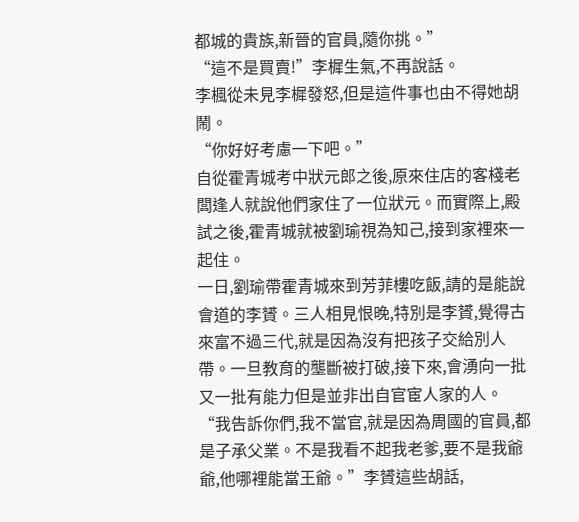都城的貴族,新晉的官員,隨你挑。”
“這不是買賣!”李樨生氣,不再說話。
李楓從未見李樨發怒,但是這件事也由不得她胡鬧。
“你好好考慮一下吧。”
自從霍青城考中狀元郎之後,原來住店的客棧老闆逢人就說他們家住了一位狀元。而實際上,殿試之後,霍青城就被劉瑜視為知己,接到家裡來一起住。
一日,劉瑜帶霍青城來到芳菲樓吃飯,請的是能說會道的李贇。三人相見恨晚,特別是李贇,覺得古來富不過三代,就是因為沒有把孩子交給別人帶。一旦教育的壟斷被打破,接下來,會湧向一批又一批有能力但是並非出自官宦人家的人。
“我告訴你們,我不當官,就是因為周國的官員,都是子承父業。不是我看不起我老爹,要不是我爺爺,他哪裡能當王爺。”李贇這些胡話,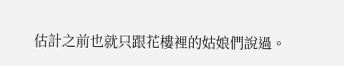估計之前也就只跟花樓裡的姑娘們說過。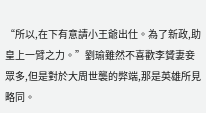“所以,在下有意請小王爺出仕。為了新政,助皇上一臂之力。”劉瑜雖然不喜歡李贇妻妾眾多,但是對於大周世襲的弊端,那是英雄所見略同。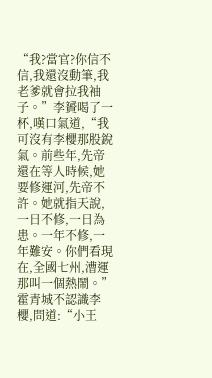“我?當官?你信不信,我還沒動筆,我老爹就會拉我袖子。”李贇喝了一杯,嘆口氣道,“我可沒有李櫻那股銳氣。前些年,先帝還在等人時候,她要修運河,先帝不許。她就指天說,一日不修,一日為患。一年不修,一年難安。你們看現在,全國七州,漕運那叫一個熱鬧。”
霍青城不認識李櫻,問道:“小王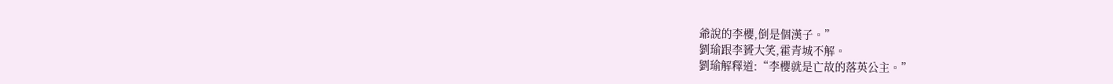爺說的李櫻,倒是個漢子。”
劉瑜跟李贇大笑,霍青城不解。
劉瑜解釋道:“李櫻就是亡故的落英公主。”